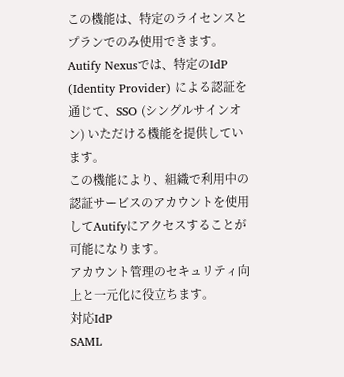この機能は、特定のライセンスとプランでのみ使用できます。
Autify Nexusでは、特定のIdP (Identity Provider) による認証を通じて、SSO (シングルサインオン) いただける機能を提供しています。
この機能により、組織で利用中の認証サービスのアカウントを使用してAutifyにアクセスすることが可能になります。
アカウント管理のセキュリティ向上と一元化に役立ちます。
対応IdP
SAML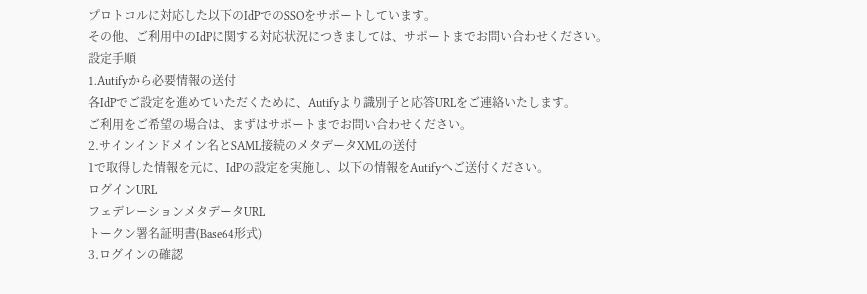プロトコルに対応した以下のIdPでのSSOをサポートしています。
その他、ご利用中のIdPに関する対応状況につきましては、サポートまでお問い合わせください。
設定手順
1.Autifyから必要情報の送付
各IdPでご設定を進めていただくために、Autifyより識別子と応答URLをご連絡いたします。
ご利用をご希望の場合は、まずはサポートまでお問い合わせください。
2.サインインドメイン名とSAML接続のメタデータXMLの送付
1で取得した情報を元に、IdPの設定を実施し、以下の情報をAutifyへご送付ください。
ログインURL
フェデレーションメタデータURL
トークン署名証明書(Base64形式)
3.ログインの確認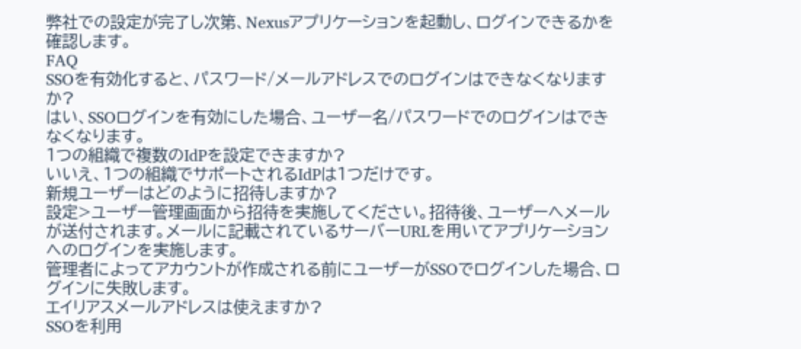弊社での設定が完了し次第、Nexusアプリケーションを起動し、ログインできるかを確認します。
FAQ
SSOを有効化すると、パスワード/メールアドレスでのログインはできなくなりますか?
はい、SSOログインを有効にした場合、ユーザー名/パスワードでのログインはできなくなります。
1つの組織で複数のIdPを設定できますか?
いいえ、1つの組織でサポートされるIdPは1つだけです。
新規ユーザーはどのように招待しますか?
設定>ユーザー管理画面から招待を実施してください。招待後、ユーザーへメールが送付されます。メールに記載されているサーバーURLを用いてアプリケーションへのログインを実施します。
管理者によってアカウントが作成される前にユーザーがSSOでログインした場合、ログインに失敗します。
エイリアスメールアドレスは使えますか?
SSOを利用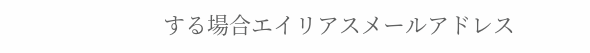する場合エイリアスメールアドレス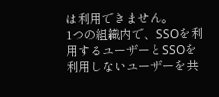は利用できません。
1つの組織内で、SSOを利用するユーザーとSSOを利用しないユーザーを共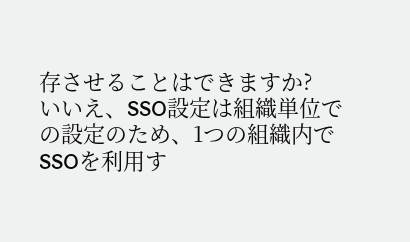存させることはできますか?
いいえ、SSO設定は組織単位での設定のため、1つの組織内でSSOを利用す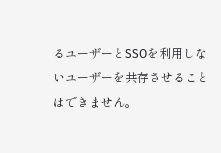るユーザーとSSOを利用しないユーザーを共存させることはできません。